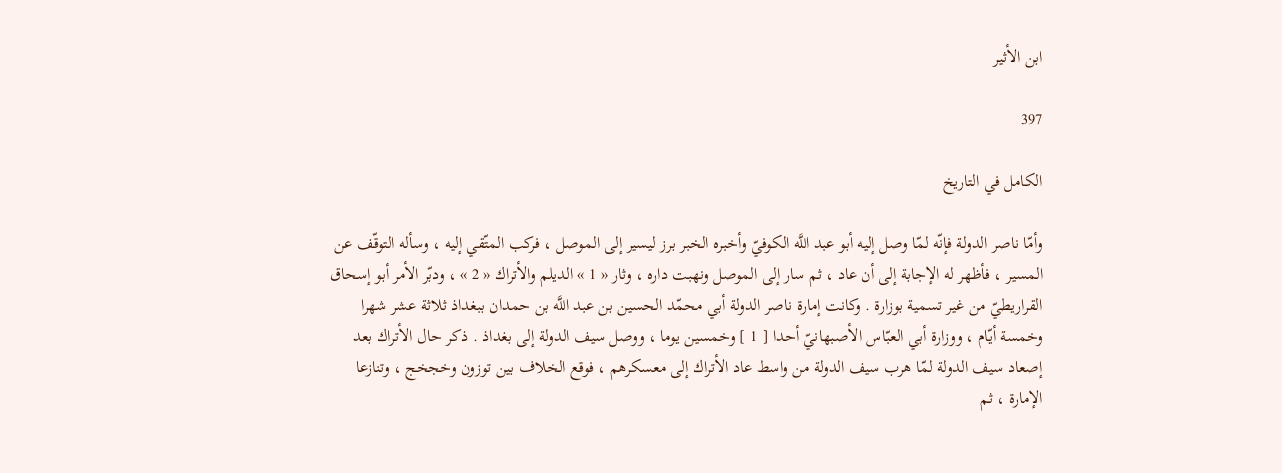ابن الأثير

397

الكامل في التاريخ

وأمّا ناصر الدولة فإنّه لمّا وصل إليه أبو عبد اللَّه الكوفيّ وأخبره الخبر برز ليسير إلى الموصل ، فركب المتّقي إليه ، وسأله التوقّف عن المسير ، فأظهر له الإجابة إلى أن عاد ، ثم سار إلى الموصل ونهبت داره ، وثار « 1 » الديلم والأتراك « 2 » ، ودبّر الأمر أبو إسحاق القراريطيّ من غير تسمية بوزارة . وكانت إمارة ناصر الدولة أبي محمّد الحسين بن عبد اللَّه بن حمدان ببغداذ ثلاثة عشر شهرا وخمسة أيّام ، ووزارة أبي العبّاس الأصبهانيّ أحدا [ 1 ] وخمسين يوما ، ووصل سيف الدولة إلى بغداذ . ذكر حال الأتراك بعد إصعاد سيف الدولة لمّا هرب سيف الدولة من واسط عاد الأتراك إلى معسكرهم ، فوقع الخلاف بين توزون وخجخج ، وتنازعا الإمارة ، ثم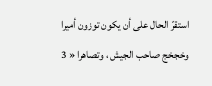استقرّ الحال على أن يكون توزون أميرا وخجخج صاحب الجيش ، وتصاهرا « 3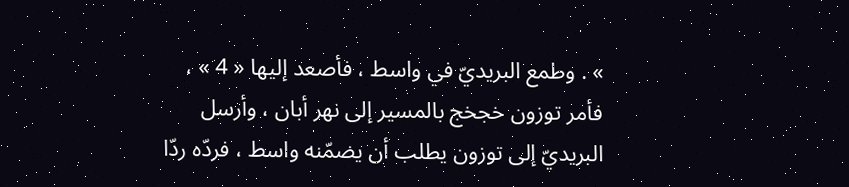» . وطمع البريديّ في واسط ، فأصعد إليها « 4 » ، فأمر توزون خجخج بالمسير إلى نهر أبان ، وأرسل البريديّ إلى توزون يطلب أن يضمّنه واسط ، فردّه ردّا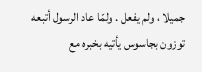جميلا ، ولم يفعل . ولمّا عاد الرسول أتبعه توزون بجاسوس يأتيه بخبره مع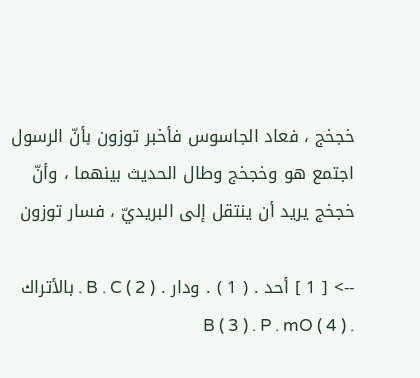خجخج ، فعاد الجاسوس فأخبر توزون بأنّ الرسول اجتمع هو وخجخج وطال الحديث بينهما ، وأنّ خجخج يريد أن ينتقل إلى البريديّ ، فسار توزون

--> [ 1 ] أحد . ( 1 ) . ودار . B . C ( 2 ) . بالأتراك . B ( 3 ) . P . mO ( 4 )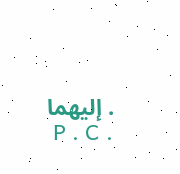. إليهما . P . C